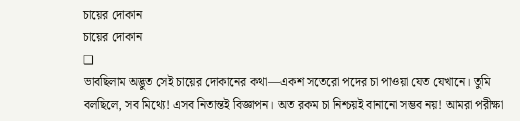চায়ের দোকান
চায়ের দোকান
❑
ভাবছিলাম অদ্ভুত সেই চায়ের দোকানের কথা—একশ সতেরো পদের চা পাওয়া যেত যেখানে। তুমি বলছিলে, সব মিথ্যে! এসব নিতান্তই বিজ্ঞাপন। অত রকম চা নিশ্চয়ই বানানো সম্ভব নয়! আমরা পরীক্ষা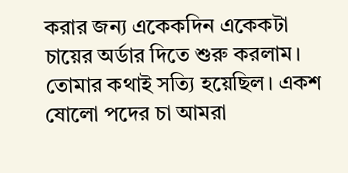করার জন্য একেকদিন একেকটা চায়ের অর্ডার দিতে শুরু করলাম। তোমার কথাই সত্যি হয়েছিল। একশ ষোলো পদের চা আমরা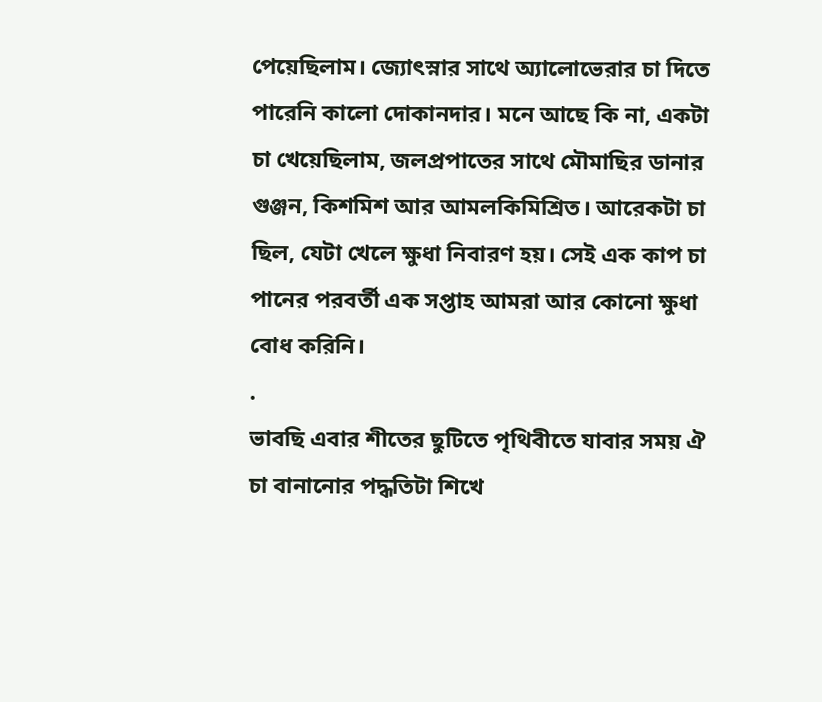পেয়েছিলাম। জ্যোৎস্নার সাথে অ্যালোভেরার চা দিতে পারেনি কালো দোকানদার। মনে আছে কি না, একটা চা খেয়েছিলাম, জলপ্রপাতের সাথে মৌমাছির ডানার গুঞ্জন, কিশমিশ আর আমলকিমিশ্রিত। আরেকটা চা ছিল, যেটা খেলে ক্ষুধা নিবারণ হয়। সেই এক কাপ চা পানের পরবর্তী এক সপ্তাহ আমরা আর কোনো ক্ষুধা বোধ করিনি।
.
ভাবছি এবার শীতের ছুটিতে পৃথিবীতে যাবার সময় ঐ চা বানানোর পদ্ধতিটা শিখে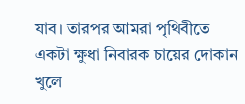যাব। তারপর আমরা পৃথিবীতে একটা ক্ষুধা নিবারক চায়ের দোকান খুলে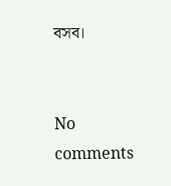বসব।


No comments